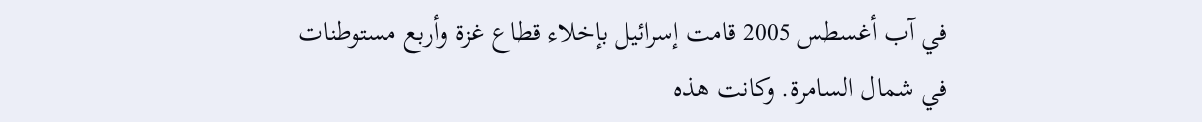في آب أغسطس 2005 قامت إسرائيل بإخلاء قطاع غزة وأربع مستوطنات في شمال السامرة. وكانت هذه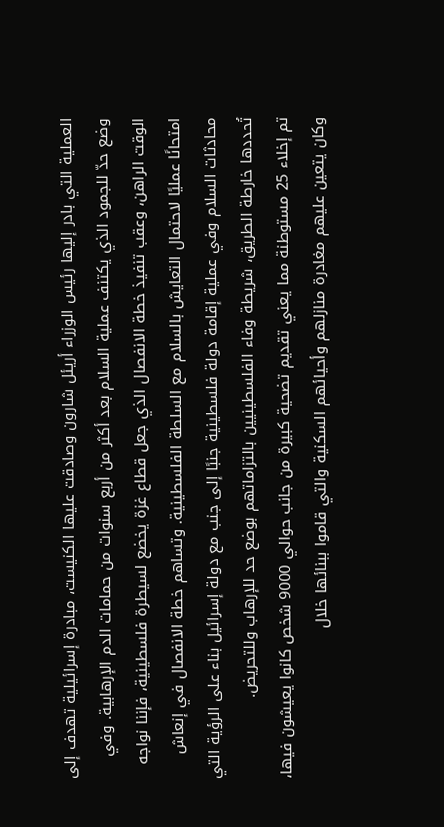العملية التي بادر إليها رئيس الوزراء أريئل شارون وصادقت عليها الكنيست، مبادرة إسرائيلية تهدف إلى وضع حدّ للجمود الذي يكتنف عملية السلام بعد أكثر من أربع سنوات من حمامات الدم الإرهابية. وفي الوقت الراهن، وعقب تنفيذ خطة الانفصال الذي جعل قطاع غزة يخضع لسيطرة فلسطينية، فإننا نواجه امتحانًا عمليًا لاحتمال التعايش بالسلام مع السلطة الفلسطينية. وتساهم خطة الانفصال في إنعاش محادثات السلام وفي عملية إقامة دولة فلسطينية جنبًا إلى جنب مع دولة إسرائيل بناء على الرؤية التي تُحددها خارطة الطريق، شريطة وفاء الفلسطينيين بالتزاماتهم بوضع حد للإرهاب وللتحريض.
تم إخلاء 25 مستوطنة مما يعني تقديم تضحية كبيرة من جانب حوالي 9000 شخص كانوا يعيشون فيها، وكان يتعين عليهم مغادرة منازلهم وأحيائهم السكنية والتي قاموا ببنائها خلال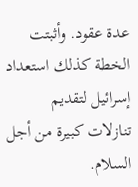عدة عقود. وأثبتت الخطة كذلك استعداد إسرائيل لتقديم تنازلات كبيرة من أجل السلام.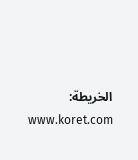الخريطة: www.koret.com